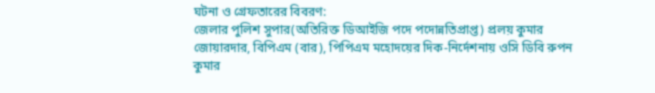ঘটনা ও গ্রেফতারের বিবরণ:
জেলার পুলিশ সুপার(অতিরিক্ত ডিআইজি পদে পদোন্নতিপ্রাপ্ত) প্রলয় কুমার জোয়ারদার, বিপিএম (বার), পিপিএম মহোদয়ের দিক-নির্দেশনায় ওসি ডিবি রুপন কুমার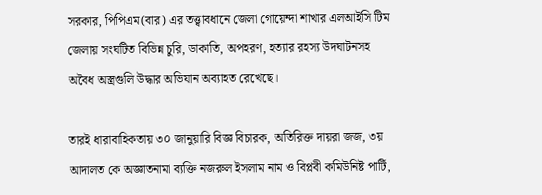সরকার, পিপিএম(বার) এর তত্ত্বাবধানে জেলা গোয়েন্দা শাখার এলআইসি টিম জেলায় সংঘটিত বিভিন্ন চুরি, ডাকাতি, অপহরণ, হত্যার রহস্য উদঘাটনসহ অবৈধ অস্ত্রগুলি উদ্ধার অভিযান অব্যাহত রেখেছে।

তারই ধারাবাহিকতায় ৩০ জানুয়ারি বিজ্ঞ বিচারক, অতিরিক্ত দায়রা জজ, ৩য় আদালত কে অজ্ঞাতনামা ব্যক্তি নজরুল ইসলাম নাম ও বিপ্লবী কমিউনিষ্ট পার্টি,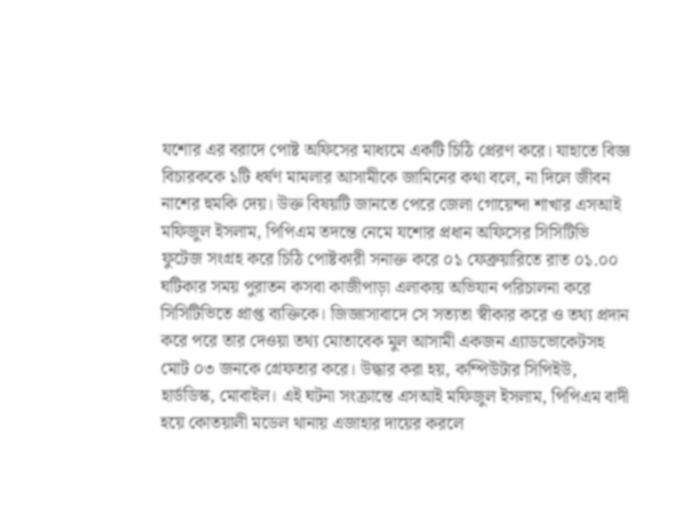যশোর এর বরাদে পোষ্ট অফিসের মাধ্যমে একটি চিঠি প্রেরণ করে। যাহাতে বিজ্ঞ বিচারককে ১টি ধর্ষণ মামলার আসামীকে জামিনের কথা বলে, না দিলে জীবন নাশের হুমকি দেয়। উক্ত বিষয়টি জানতে পেরে জেলা গোয়েন্দা শাখার এসআই মফিজুল ইসলাম, পিপিএম তদন্তে নেমে যশোর প্রধান অফিসের সিসিটিভি ফুটেজ সংগ্রহ করে চিঠি পোষ্টকারী সনাক্ত করে ০১ ফেব্রুয়ারিতে রাত ০১.০০ ঘটিকার সময় পুরাতন কসবা কাজীপাড়া এলাকায় অভিযান পরিচালনা করে সিসিটিভিতে প্রাপ্ত ব্যক্তিকে। জিজ্ঞাসাবাদে সে সত্যতা স্বীকার করে ও তথ্য প্রদান করে পরে তার দেওয়া তথ্য মোতাবেক মুল আসামী একজন এ্যাডভোকেটসহ মোট ০৩ জনকে গ্রেফতার করে। উদ্ধার করা হয়, কম্পিউটার সিপিইউ, হার্ডডিস্ক, মোবাইল। এই ঘটনা সংক্রান্তে এসআই মফিজুল ইসলাম, পিপিএম বাদী হয়ে কোতয়ালী মডেল থানায় এজাহার দায়ের করলে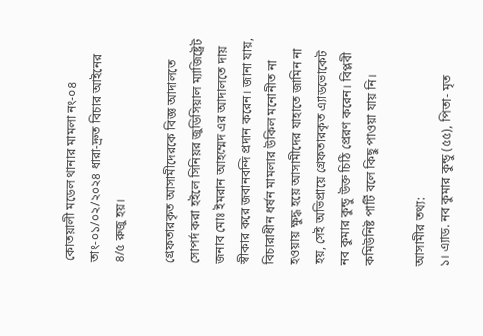কোতয়ালী মডেল থানার মামলা নং-০৪ তাং-০১/০২/২০২৪ ধারা-দ্রুত বিচার আইনের ৪/৫ রুজু হয়।

গ্রেফতারকৃত আসামীদেরকে বিজ্ঞ আদালতে সোপর্দ করা হইলে সিনিয়র জুডিসিয়াল ম্যাজিষ্ট্রেট জনাব মোঃ ইমরান আহম্মেদ এর আদালতে দায় স্বীকার করে জবানবন্দি প্রদান করেন। জানা যায়, বিচারাধীন ধর্ষন মামলার উকিল মনোনীত না হওয়ায় ক্ষুদ্ধ হয়ে আসামীদের যাহাতে জামিন না হয়, সেই অভিপ্রায়ে গ্রেফতারকৃত এ্যাডভোকেট নব কুমার কুন্ডু উক্ত চিঠি প্রেরণ করেন। বিপ্লবী কমিউনিষ্ট পার্টি বলে কিছু পাওয়া যায় নি।

আসামীর তথ্য:
১। এ্যাড. নব কুমার কুন্ডু (৫৫), পিতা- মৃত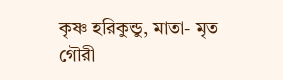কৃষ্ণ হরিকুন্ডু, মাতা- মৃত গৌরী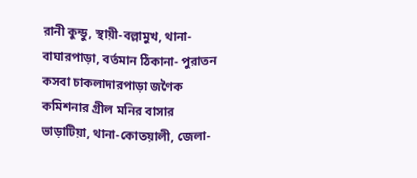রানী কুন্ডু, স্থায়ী-বল্লামুখ, থানা-বাঘারপাড়া, বর্তমান ঠিকানা- পুরাতন কসবা চাকলাদারপাড়া জণৈক কমিশনার গ্রীল মনির বাসার ভাড়াটিয়া, থানা-কোতয়ালী, জেলা-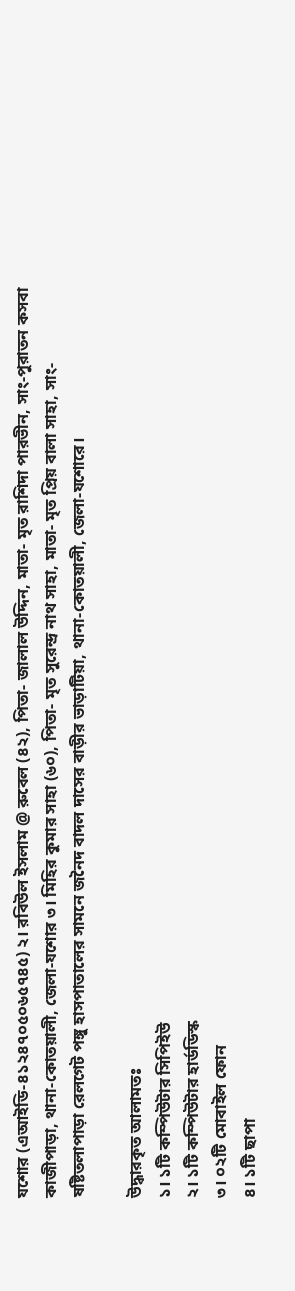যশোর (এআইডি-৪১২৪৭০৫০৬৫৭৪৫) ২। রবিউল ইসলাম @ রুবেল (৪২), পিতা- জালাল উদ্দিন, মাতা- মৃত রাশিদা পারভীন, সাং-পুরাতন কসবা কাজীপাড়া, থানা-কোতয়ালী, জেলা-যশোর ৩। মিহির কুমার সাহা (৬০), পিতা- মৃত সুরেন্দ্র নাথ সাহা, মাতা- মৃত প্রিয় বালা সাহা, সাং- ষষ্টিতলাপাড়া রেলগেট পঙ্গু হাসপাতালের সামনে জনৈদ বাদল দাসের বাড়ীর ভাড়াটিয়া, থানা-কোতয়ালী, জেলা-যশোরে।

উদ্ধারকৃত আলামতঃ
১। ১টি কম্পিউটার সিপিইউ
২। ১টি কম্পিউটার হার্ডডিস্ক
৩। ০২টি মোবাইল ফোন
৪। ১টি ছাপা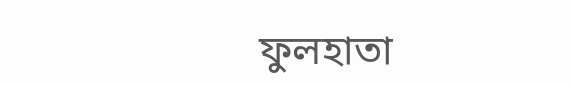ফুলহাতা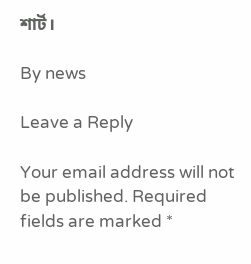শার্ট।

By news

Leave a Reply

Your email address will not be published. Required fields are marked *